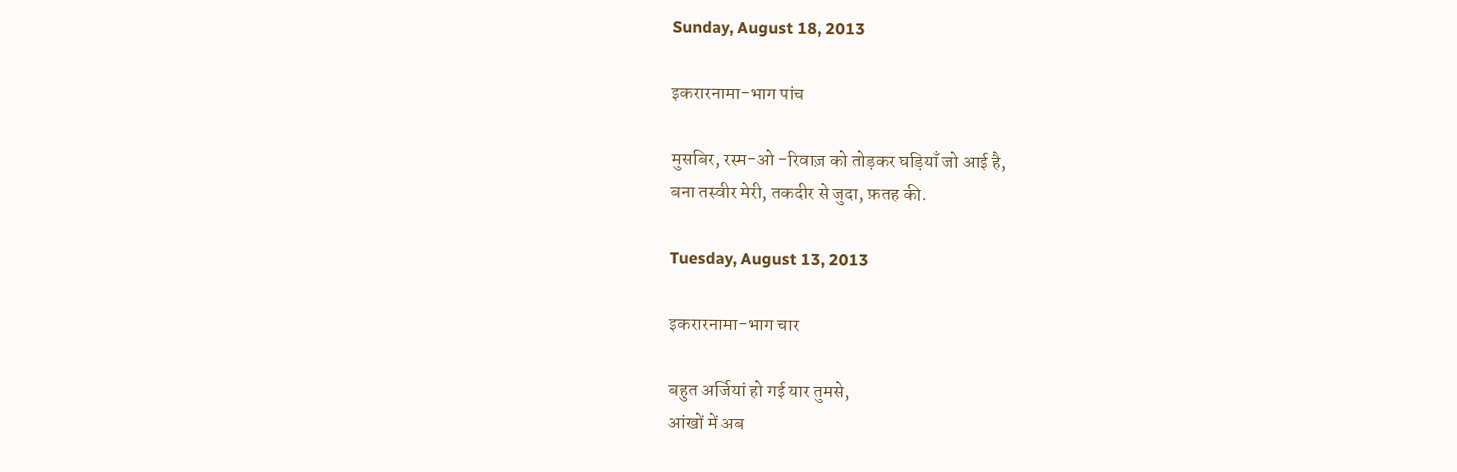Sunday, August 18, 2013

इकरारनामा-भाग पांच

मुसबिर, रस्म-ओ -रिवाज़ को तोड़कर घड़ियाँ जो आई है,
बना तस्वीर मेरी, तकदीर से जुदा, फ़तह की.

Tuesday, August 13, 2013

इकरारनामा-भाग चार

बहुत अर्जियां हो गई यार तुमसे,
आंखों में अब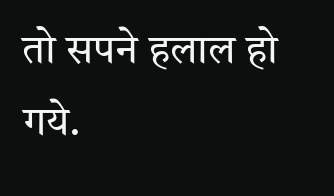तो सपने हलाल हो गये.